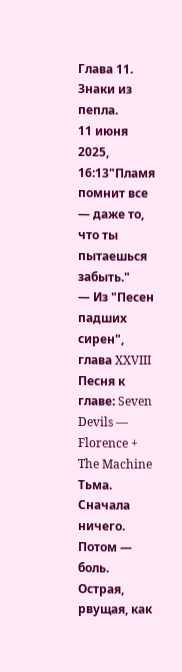Глава 11. Знаки из пепла.
11 июня 2025, 16:13"Пламя помнит все — даже то, что ты пытаешься забыть."
— Из "Песен падших сирен", глава XXVIII
Песня к главе: Seven Devils — Florence + The Machine
Тьма. Сначала ничего. Потом — боль.
Острая, рвущая, как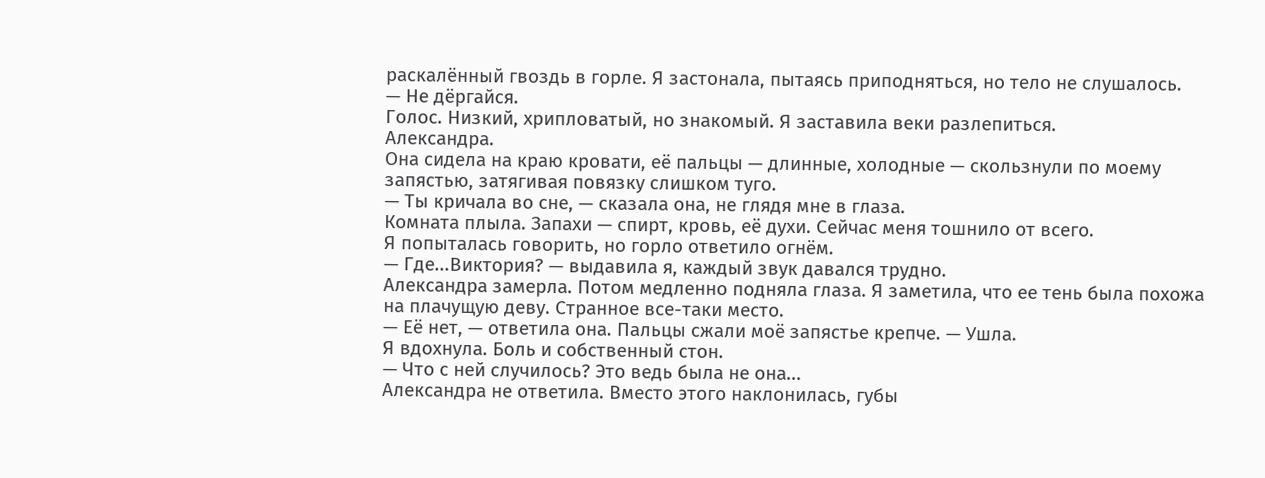раскалённый гвоздь в горле. Я застонала, пытаясь приподняться, но тело не слушалось.
— Не дёргайся.
Голос. Низкий, хрипловатый, но знакомый. Я заставила веки разлепиться.
Александра.
Она сидела на краю кровати, её пальцы — длинные, холодные — скользнули по моему запястью, затягивая повязку слишком туго.
— Ты кричала во сне, — сказала она, не глядя мне в глаза.
Комната плыла. Запахи — спирт, кровь, её духи. Сейчас меня тошнило от всего.
Я попыталась говорить, но горло ответило огнём.
— Где...Виктория? — выдавила я, каждый звук давался трудно.
Александра замерла. Потом медленно подняла глаза. Я заметила, что ее тень была похожа на плачущую деву. Странное все-таки место.
— Её нет, — ответила она. Пальцы сжали моё запястье крепче. — Ушла.
Я вдохнула. Боль и собственный стон.
— Что с ней случилось? Это ведь была не она...
Александра не ответила. Вместо этого наклонилась, губы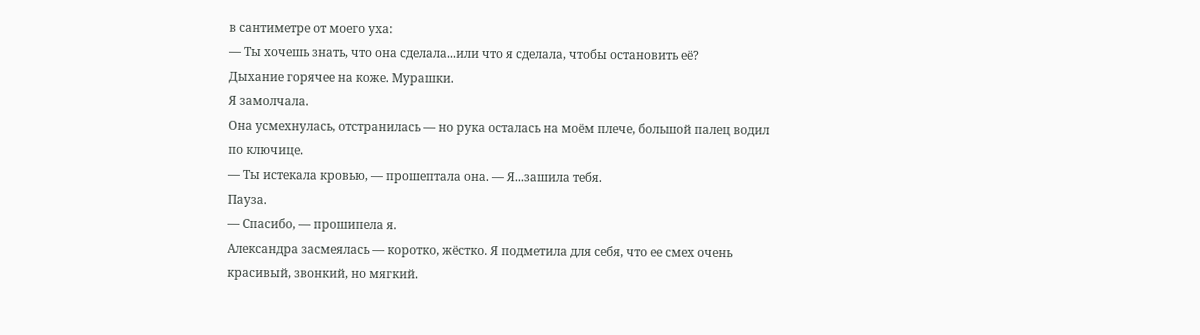в сантиметре от моего уха:
— Ты хочешь знать, что она сделала...или что я сделала, чтобы остановить её?
Дыхание горячее на коже. Мурашки.
Я замолчала.
Она усмехнулась, отстранилась — но рука осталась на моём плече, большой палец водил по ключице.
— Ты истекала кровью, — прошептала она. — Я...зашила тебя.
Пауза.
— Спасибо, — прошипела я.
Александра засмеялась — коротко, жёстко. Я подметила для себя, что ее смех очень красивый, звонкий, но мягкий.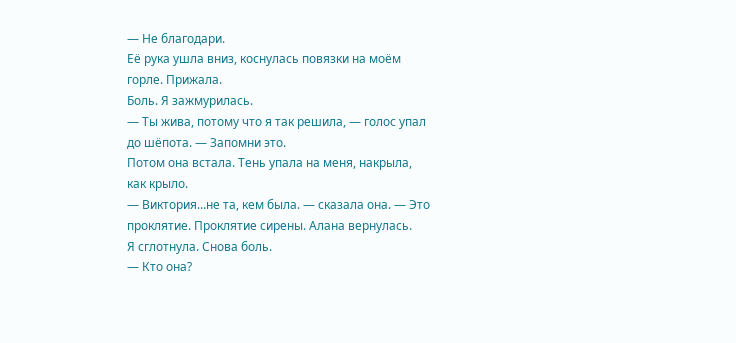— Не благодари.
Её рука ушла вниз, коснулась повязки на моём горле. Прижала.
Боль. Я зажмурилась.
— Ты жива, потому что я так решила, — голос упал до шёпота. — Запомни это.
Потом она встала. Тень упала на меня, накрыла, как крыло.
— Виктория...не та, кем была. — сказала она. — Это проклятие. Проклятие сирены. Алана вернулась.
Я сглотнула. Снова боль.
— Кто она?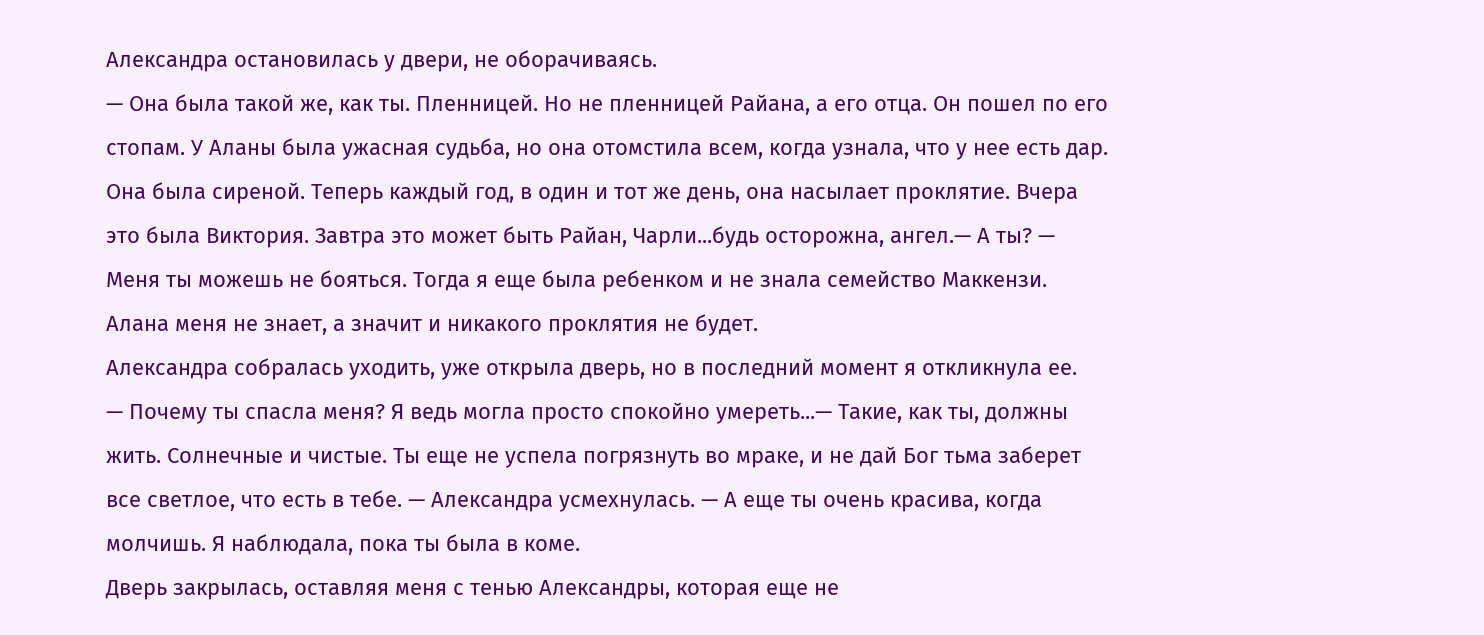Александра остановилась у двери, не оборачиваясь.
— Она была такой же, как ты. Пленницей. Но не пленницей Райана, а его отца. Он пошел по его стопам. У Аланы была ужасная судьба, но она отомстила всем, когда узнала, что у нее есть дар. Она была сиреной. Теперь каждый год, в один и тот же день, она насылает проклятие. Вчера это была Виктория. Завтра это может быть Райан, Чарли...будь осторожна, ангел.— А ты? — Меня ты можешь не бояться. Тогда я еще была ребенком и не знала семейство Маккензи. Алана меня не знает, а значит и никакого проклятия не будет.
Александра собралась уходить, уже открыла дверь, но в последний момент я откликнула ее.
— Почему ты спасла меня? Я ведь могла просто спокойно умереть...— Такие, как ты, должны жить. Солнечные и чистые. Ты еще не успела погрязнуть во мраке, и не дай Бог тьма заберет все светлое, что есть в тебе. — Александра усмехнулась. — А еще ты очень красива, когда молчишь. Я наблюдала, пока ты была в коме.
Дверь закрылась, оставляя меня с тенью Александры, которая еще не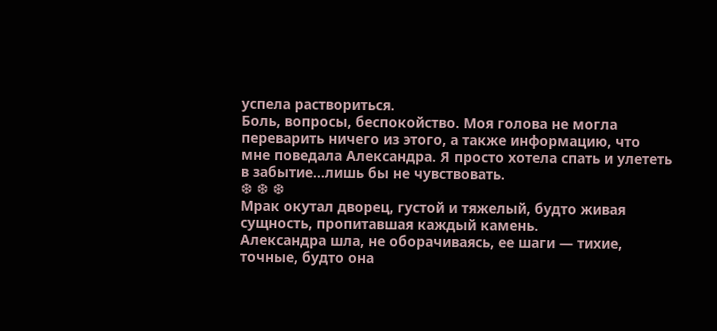успела раствориться.
Боль, вопросы, беспокойство. Моя голова не могла переварить ничего из этого, а также информацию, что мне поведала Александра. Я просто хотела спать и улететь в забытие...лишь бы не чувствовать.
❆ ❆ ❆
Мрак окутал дворец, густой и тяжелый, будто живая сущность, пропитавшая каждый камень.
Александра шла, не оборачиваясь, ее шаги — тихие, точные, будто она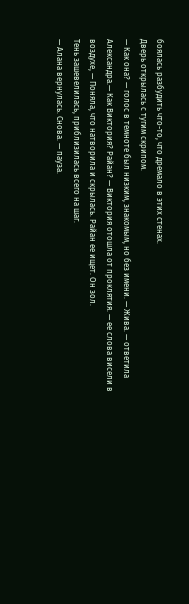боялась разбудить что-то, что дремало в этих стенах.
Дверь открылась с тугим скрипом.
— Как она? — голос в темноте был низким, знакомым, но без имени. — Жива. — ответила Александра.— Как Виктория? Райан? — Виктория отошла от проклятия. — ее слова висели в воздухе, — Поняла, что натворила и скрылась. Райан ее ищет. Он зол.
Тень зашевелилась, приблизилась всего на шаг.
— Алана вернулась. Снова. — пауза.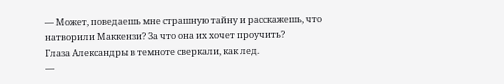— Может, поведаешь мне страшную тайну и расскажешь, что натворили Маккензи? За что она их хочет проучить?
Глаза Александры в темноте сверкали, как лед.
—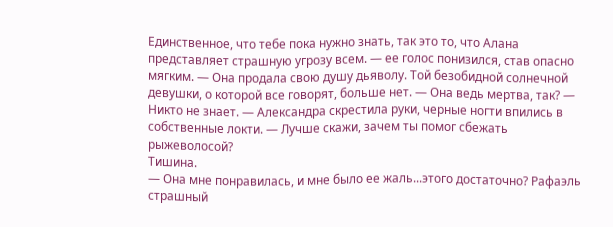Единственное, что тебе пока нужно знать, так это то, что Алана представляет страшную угрозу всем. — ее голос понизился, став опасно мягким. — Она продала свою душу дьяволу. Той безобидной солнечной девушки, о которой все говорят, больше нет. — Она ведь мертва, так? — Никто не знает. — Александра скрестила руки, черные ногти впились в собственные локти. — Лучше скажи, зачем ты помог сбежать рыжеволосой?
Тишина.
— Она мне понравилась, и мне было ее жаль...этого достаточно? Рафаэль страшный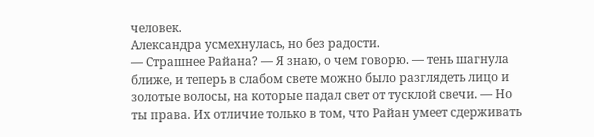человек.
Александра усмехнулась, но без радости.
— Страшнее Райана? — Я знаю, о чем говорю. — тень шагнула ближе, и теперь в слабом свете можно было разглядеть лицо и золотые волосы, на которые падал свет от тусклой свечи. — Но ты права. Их отличие только в том, что Райан умеет сдерживать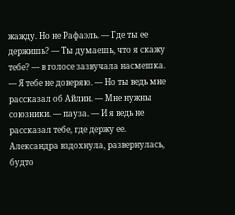жажду. Но не Рафаэль. — Где ты ее держишь? — Ты думаешь, что я скажу тебе? — в голосе зазвучала насмешка. — Я тебе не доверяю. — Но ты ведь мне рассказал об Айлин. — Мне нужны союзники. — пауза. — И я ведь не рассказал тебе, где держу ее.
Александра вздохнула, развернулась, будто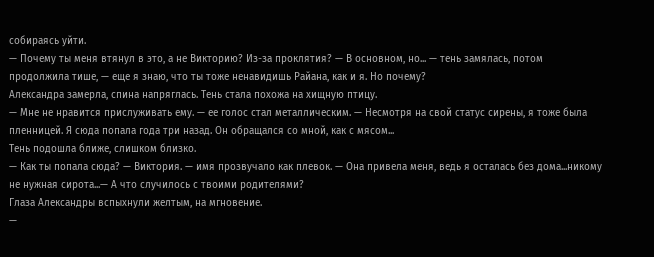собираясь уйти.
— Почему ты меня втянул в это, а не Викторию? Из-за проклятия? — В основном, но... — тень замялась, потом продолжила тише, — еще я знаю, что ты тоже ненавидишь Райана, как и я. Но почему?
Александра замерла, спина напряглась. Тень стала похожа на хищную птицу.
— Мне не нравится прислуживать ему. — ее голос стал металлическим. — Несмотря на свой статус сирены, я тоже была пленницей. Я сюда попала года три назад. Он обращался со мной, как с мясом...
Тень подошла ближе, слишком близко.
— Как ты попала сюда? — Виктория. — имя прозвучало как плевок. — Она привела меня, ведь я осталась без дома...никому не нужная сирота...— А что случилось с твоими родителями?
Глаза Александры вспыхнули желтым, на мгновение.
—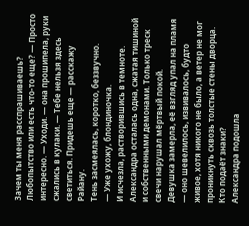Зачем ты меня расспрашиваешь? Любопытство или есть что-то еще? — Просто интересно. — Уходи. — она прошипела, руки сжались в кулаки. — Тебе нельзя здесь светиться. Придешь еще — расскажу Райану.
Тень засмеялась, коротко, беззвучно.
— Уже ухожу, блондиночка.
И исчезла, растворившись в темноте.
Александра осталась одна, сжатая тишиной и собственными демонами. Только треск свечи нарушал мёртвый покой.
Девушка замерла, её взгляд упал на пламя — оно шевелилось, извивалось, будто живое, хотя никого не было, а ветер не мог проникнуть сквозь толстые стены дворца.
Кто подаёт знаки?
Александра подошла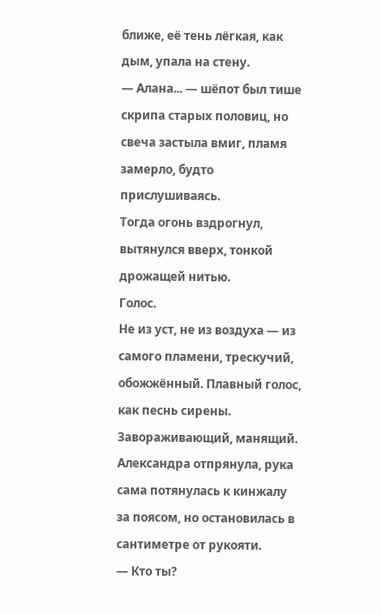ближе, её тень лёгкая, как дым, упала на стену.
— Алана... — шёпот был тише скрипа старых половиц, но свеча застыла вмиг, пламя замерло, будто прислушиваясь.
Тогда огонь вздрогнул, вытянулся вверх, тонкой дрожащей нитью.
Голос.
Не из уст, не из воздуха — из самого пламени, трескучий, обожжённый. Плавный голос, как песнь сирены. Завораживающий, манящий.
Александра отпрянула, рука сама потянулась к кинжалу за поясом, но остановилась в сантиметре от рукояти.
— Кто ты?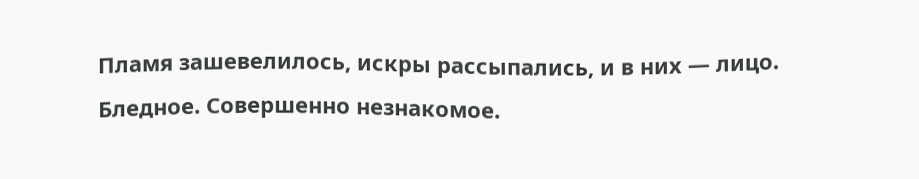Пламя зашевелилось, искры рассыпались, и в них — лицо.
Бледное. Совершенно незнакомое.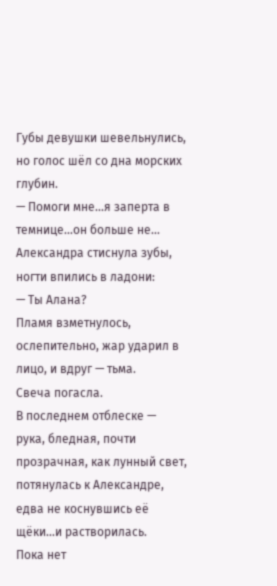Губы девушки шевельнулись, но голос шёл со дна морских глубин.
— Помоги мне...я заперта в темнице...он больше не...
Александра стиснула зубы, ногти впились в ладони:
— Ты Алана?
Пламя взметнулось, ослепительно, жар ударил в лицо, и вдруг — тьма.
Свеча погасла.
В последнем отблеске — рука, бледная, почти прозрачная, как лунный свет, потянулась к Александре, едва не коснувшись её щёки...и растворилась.
Пока нет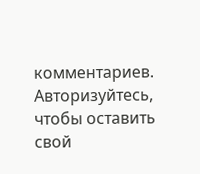комментариев. Авторизуйтесь, чтобы оставить свой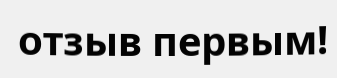отзыв первым!